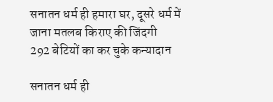सनातन धर्म ही हमारा घर, दूसरे धर्म में जाना मतलब किराए की जिंदगी
292 बेटियों का कर चुके कन्यादान

सनातन धर्म ही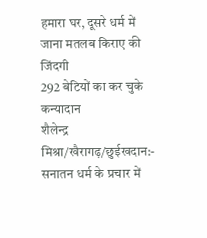हमारा घर, दूसरे धर्म में जाना मतलब किराए की जिंदगी
292 बेटियों का कर चुके कन्यादान
शैलेन्द्र मिश्रा/खैरागढ़/छुईखदान:- सनातन धर्म के प्रचार में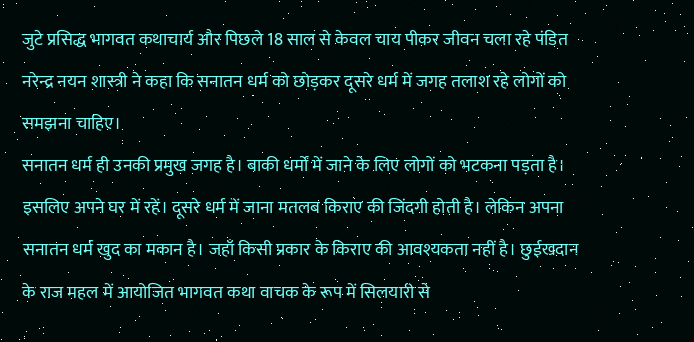जुटे प्रसिद्ध भागवत कथाचार्य और पिछले 18 साल से केवल चाय पीकर जीवन चला रहे पंडित नरेन्द्र नयन शास्त्री ने कहा कि सनातन धर्म को छोड़कर दूसरे धर्म में जगह तलाश रहे लोगों को समझना चाहिए।
सनातन धर्म ही उनकी प्रमुख जगह है। बाकी धर्मों में जाने के लिए लोगों को भटकना पड़ता है। इसलिए अपने घर में रहें। दूसरे धर्म में जाना मतलब किराए की जिंदगी होती है। लेकिन अपना सनातन धर्म खुद का मकान है। जहाँ किसी प्रकार के किराए की आवश्यकता नहीं है। छुईखदान के राज महल में आयोजित भागवत कथा वाचक के रूप में सिलयारी से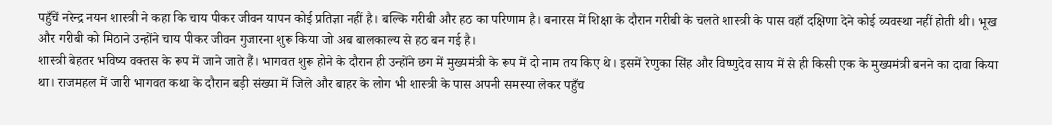पहुँचें नरेन्द्र नयन शास्त्री ने कहा कि चाय पीकर जीवन यापन कोई प्रतिज्ञा नहीं है। बल्कि गरीबी और हठ का परिणाम है। बनारस में शिक्षा के दौरान गरीबी के चलते शास्त्री के पास वहाँ दक्षिणा देने कोई व्यवस्था नहीं होती थी। भूख और गरीबी को मिठाने उन्होंने चाय पीकर जीवन गुजारना शुरू किया जो अब बालकाल्य से हठ बन गई है।
शास्त्री बेहतर भविष्य वक्तस के रूप में जाने जाते हैं। भागवत शुरू होने के दौरान ही उन्होंने छग में मुख्यमंत्री के रूप में दो नाम तय किए थे। इसमें रेणुका सिंह और विष्णुदेव साय में से ही किसी एक के मुख्यमंत्री बनने का दावा किया था। राजमहल में जारी भागवत कथा के दौरान बड़ी संख्या में जिले और बाहर के लोग भी शास्त्री के पास अपनी समस्या लेकर पहुँच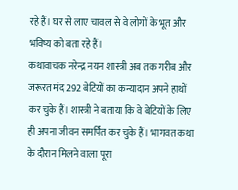रहे हैं। घर से लाए चावल से वे लोगों के भूत और भविष्य को बता रहे हैं।
कथावाचक नरेन्द्र नयन शास्त्री अब तक गरीब और जरूरत मंद 292 बेटियों का कन्यादान अपने हाथों कर चुके हैं। शास्त्री ने बताया कि वे बेटियों के लिए ही अपना जीवन समर्पित कर चुके हैं। भागवत कथा के दौरान मिलने वाला पूरा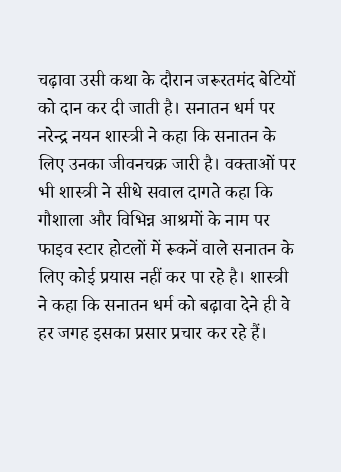चढ़ावा उसी कथा के दौरान जरूरतमंद बेटियों को दान कर दी जाती है। सनातन धर्म पर नरेन्द्र नयन शास्त्री ने कहा कि सनातन के लिए उनका जीवनचक्र जारी है। वक्ताओं पर भी शास्त्री ने सीधे सवाल दागते कहा कि गौशाला और विभिन्न आश्रमों के नाम पर फाइव स्टार होटलों में रूकनें वाले सनातन के लिए कोई प्रयास नहीं कर पा रहे है। शास्त्री ने कहा कि सनातन धर्म को बढ़ावा देने ही वे हर जगह इसका प्रसार प्रचार कर रहे हैं।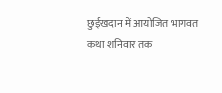छुईखदान में आयोजित भागवत कथा शनिवार तक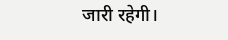जारी रहेगी।